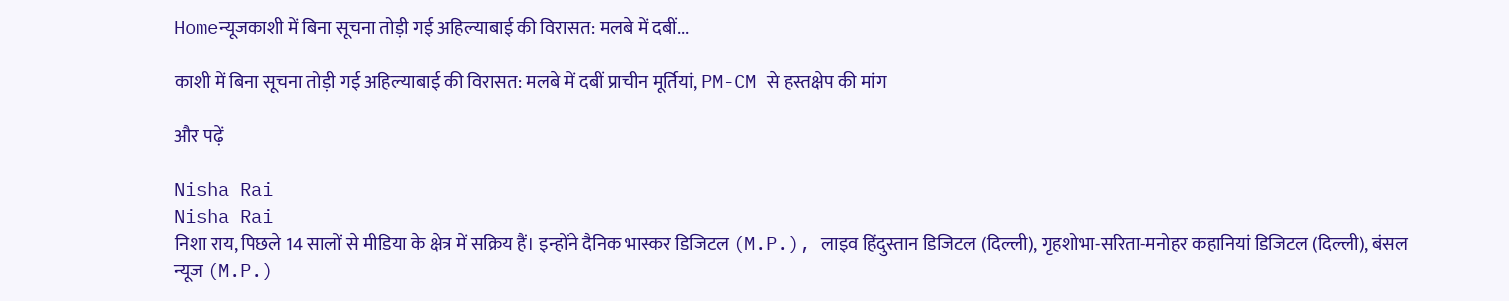Homeन्यूजकाशी में बिना सूचना तोड़ी गई अहिल्याबाई की विरासत: मलबे में दबीं...

काशी में बिना सूचना तोड़ी गई अहिल्याबाई की विरासत: मलबे में दबीं प्राचीन मूर्तियां, PM-CM से हस्तक्षेप की मांग

और पढ़ें

Nisha Rai
Nisha Rai
निशा राय, पिछले 14 सालों से मीडिया के क्षेत्र में सक्रिय हैं। इन्होंने दैनिक भास्कर डिजिटल (M.P.), लाइव हिंदुस्तान डिजिटल (दिल्ली), गृहशोभा-सरिता-मनोहर कहानियां डिजिटल (दिल्ली), बंसल न्यूज (M.P.)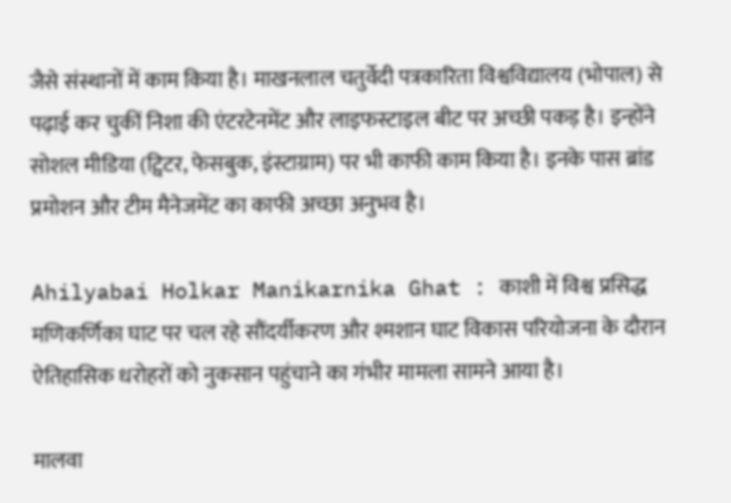जैसे संस्थानों में काम किया है। माखनलाल चतुर्वेदी पत्रकारिता विश्वविद्यालय (भोपाल) से पढ़ाई कर चुकीं निशा की एंटरटेनमेंट और लाइफस्टाइल बीट पर अच्छी पकड़ है। इन्होंने सोशल मीडिया (ट्विटर, फेसबुक, इंस्टाग्राम) पर भी काफी काम किया है। इनके पास ब्रांड प्रमोशन और टीम मैनेजमेंट का काफी अच्छा अनुभव है।

Ahilyabai Holkar Manikarnika Ghat : काशी में विश्व प्रसिद्ध मणिकर्णिका घाट पर चल रहे सौंदर्यीकरण और श्मशान घाट विकास परियोजना के दौरान ऐतिहासिक धरोहरों को नुकसान पहुंचाने का गंभीर मामला सामने आया है।

मालवा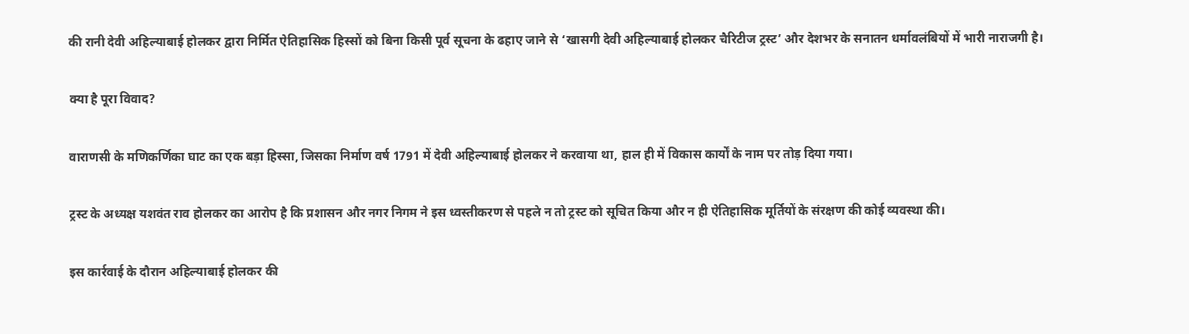की रानी देवी अहिल्याबाई होलकर द्वारा निर्मित ऐतिहासिक हिस्सों को बिना किसी पूर्व सूचना के ढहाए जाने से ‘खासगी देवी अहिल्याबाई होलकर चैरिटीज ट्रस्ट’ और देशभर के सनातन धर्मावलंबियों में भारी नाराजगी है।

क्या है पूरा विवाद?

वाराणसी के मणिकर्णिका घाट का एक बड़ा हिस्सा, जिसका निर्माण वर्ष 1791 में देवी अहिल्याबाई होलकर ने करवाया था, हाल ही में विकास कार्यों के नाम पर तोड़ दिया गया।

ट्रस्ट के अध्यक्ष यशवंत राव होलकर का आरोप है कि प्रशासन और नगर निगम ने इस ध्वस्तीकरण से पहले न तो ट्रस्ट को सूचित किया और न ही ऐतिहासिक मूर्तियों के संरक्षण की कोई व्यवस्था की।

इस कार्रवाई के दौरान अहिल्याबाई होलकर की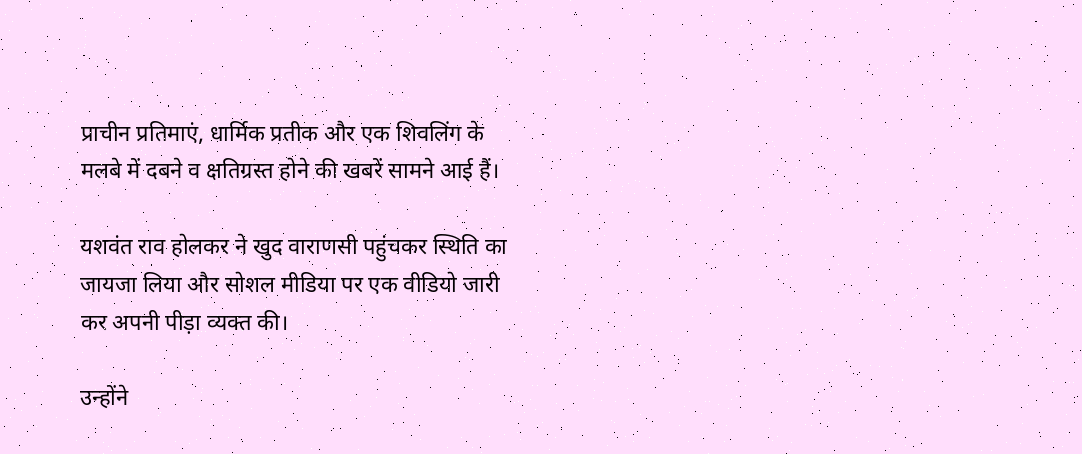प्राचीन प्रतिमाएं, धार्मिक प्रतीक और एक शिवलिंग के मलबे में दबने व क्षतिग्रस्त होने की खबरें सामने आई हैं।

यशवंत राव होलकर ने खुद वाराणसी पहुंचकर स्थिति का जायजा लिया और सोशल मीडिया पर एक वीडियो जारी कर अपनी पीड़ा व्यक्त की।

उन्होंने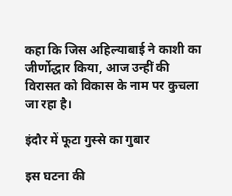कहा कि जिस अहिल्याबाई ने काशी का जीर्णोद्धार किया, आज उन्हीं की विरासत को विकास के नाम पर कुचला जा रहा है।

इंदौर में फूटा गुस्से का गुबार

इस घटना की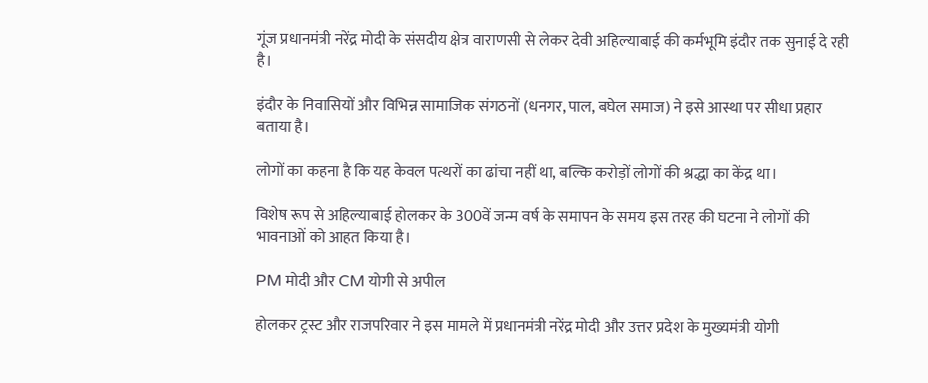गूंज प्रधानमंत्री नरेंद्र मोदी के संसदीय क्षेत्र वाराणसी से लेकर देवी अहिल्याबाई की कर्मभूमि इंदौर तक सुनाई दे रही है।

इंदौर के निवासियों और विभिन्न सामाजिक संगठनों (धनगर, पाल, बघेल समाज) ने इसे आस्था पर सीधा प्रहार बताया है।

लोगों का कहना है कि यह केवल पत्थरों का ढांचा नहीं था, बल्कि करोड़ों लोगों की श्रद्धा का केंद्र था।

विशेष रूप से अहिल्याबाई होलकर के 300वें जन्म वर्ष के समापन के समय इस तरह की घटना ने लोगों की भावनाओं को आहत किया है।

PM मोदी और CM योगी से अपील

होलकर ट्रस्ट और राजपरिवार ने इस मामले में प्रधानमंत्री नरेंद्र मोदी और उत्तर प्रदेश के मुख्यमंत्री योगी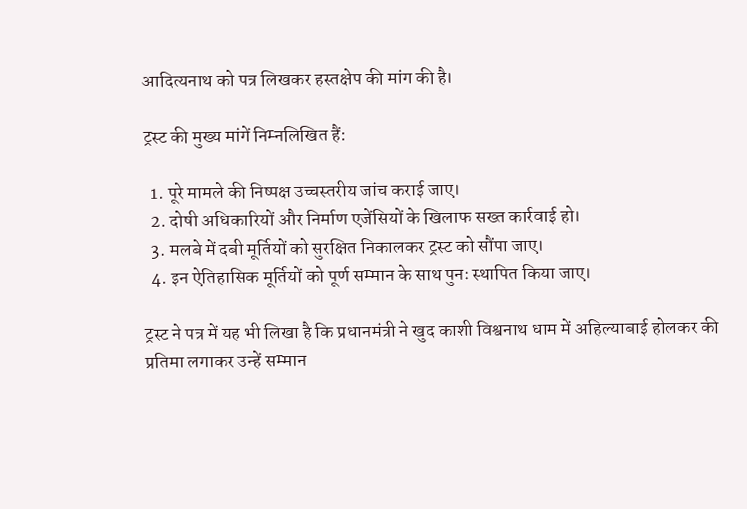आदित्यनाथ को पत्र लिखकर हस्तक्षेप की मांग की है।

ट्रस्ट की मुख्य मांगें निम्नलिखित हैं:

  1. पूरे मामले की निष्पक्ष उच्चस्तरीय जांच कराई जाए।
  2. दोषी अधिकारियों और निर्माण एजेंसियों के खिलाफ सख्त कार्रवाई हो।
  3. मलबे में दबी मूर्तियों को सुरक्षित निकालकर ट्रस्ट को सौंपा जाए।
  4. इन ऐतिहासिक मूर्तियों को पूर्ण सम्मान के साथ पुनः स्थापित किया जाए।

ट्रस्ट ने पत्र में यह भी लिखा है कि प्रधानमंत्री ने खुद काशी विश्वनाथ धाम में अहिल्याबाई होलकर की प्रतिमा लगाकर उन्हें सम्मान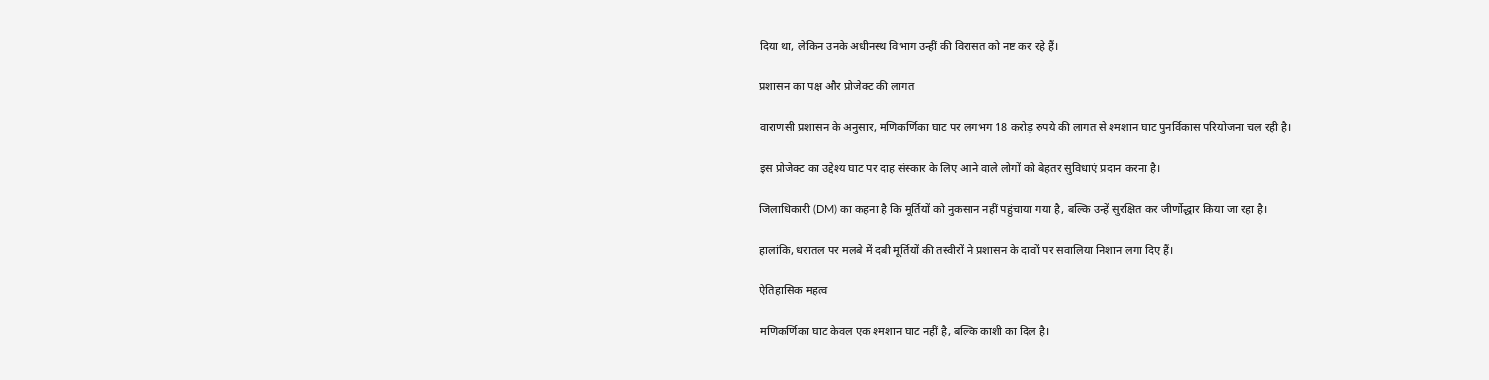दिया था, लेकिन उनके अधीनस्थ विभाग उन्हीं की विरासत को नष्ट कर रहे हैं।

प्रशासन का पक्ष और प्रोजेक्ट की लागत

वाराणसी प्रशासन के अनुसार, मणिकर्णिका घाट पर लगभग 18 करोड़ रुपये की लागत से श्मशान घाट पुनर्विकास परियोजना चल रही है।

इस प्रोजेक्ट का उद्देश्य घाट पर दाह संस्कार के लिए आने वाले लोगों को बेहतर सुविधाएं प्रदान करना है।

जिलाधिकारी (DM) का कहना है कि मूर्तियों को नुकसान नहीं पहुंचाया गया है, बल्कि उन्हें सुरक्षित कर जीर्णोद्धार किया जा रहा है।

हालांकि, धरातल पर मलबे में दबी मूर्तियों की तस्वीरों ने प्रशासन के दावों पर सवालिया निशान लगा दिए हैं।

ऐतिहासिक महत्व

मणिकर्णिका घाट केवल एक श्मशान घाट नहीं है, बल्कि काशी का दिल है।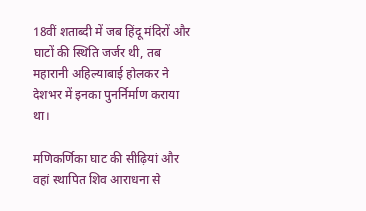18वीं शताब्दी में जब हिंदू मंदिरों और घाटों की स्थिति जर्जर थी, तब महारानी अहिल्याबाई होलकर ने देशभर में इनका पुनर्निर्माण कराया था।

मणिकर्णिका घाट की सीढ़ियां और वहां स्थापित शिव आराधना से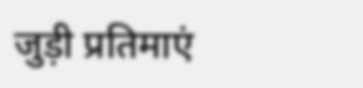जुड़ी प्रतिमाएं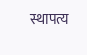स्थापत्य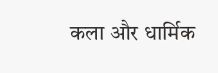कला और धार्मिक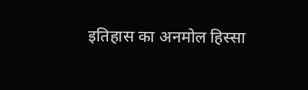इतिहास का अनमोल हिस्सा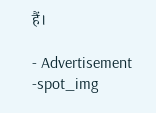हैं।

- Advertisement -spot_img